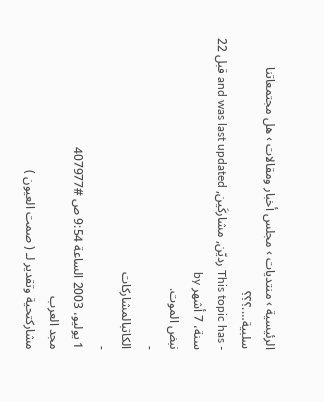الرئيسية › منتديات › مجلس أخبار ومقالات › هل مجتمعاتنا سلبية….؟؟؟
- This topic has رديّن, مشاركَين, and was last updated قبل 22 سنة، 7 أشهر by
نبض الموت.
-
الكاتبالمشاركات
-
1 يوليو، 2003 الساعة 9:54 ص #407977
مجد العرب
مشاركتحية وتقدير لـ ( صمت العيون )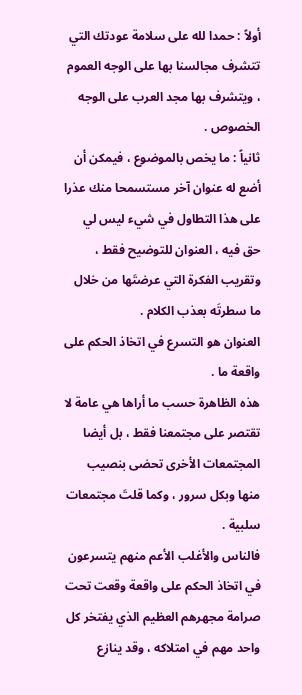أولاً : حمدا لله على سلامة عودتك التي تتشرف مجالسنا بها على الوجه العموم ، ويتشرف بها مجد العرب على الوجه الخصوص .
ثانياً : ما يخص بالموضوع ، فيمكن أن أضع له عنوان آخر مستسمحا منك عذرا على هذا التطاول في شيء ليس لي حق فيه ، العنوان للتوضيح فقط ، وتقريب الفكرة التي عرضتَها من خلال ما سطرتَه بعذب الكلام .
العنوان هو التسرع في اتخاذ الحكم على واقعة ما .
هذه الظاهرة حسب ما أراها هي عامة لا تقتصر على مجتمعنا فقط ، بل أيضا المجتمعات الأخرى تحضى بنصيب منها وبكل سرور ، وكما قلتَ مجتمعات سلبية .
فالناس والأغلب الأعم منهم يتسرعون في اتخاذ الحكم على واقعة وقعت تحت صرامة مجهرهم العظيم الذي يفتخر كل واحد مهم في امتلاكه ، وقد ينازع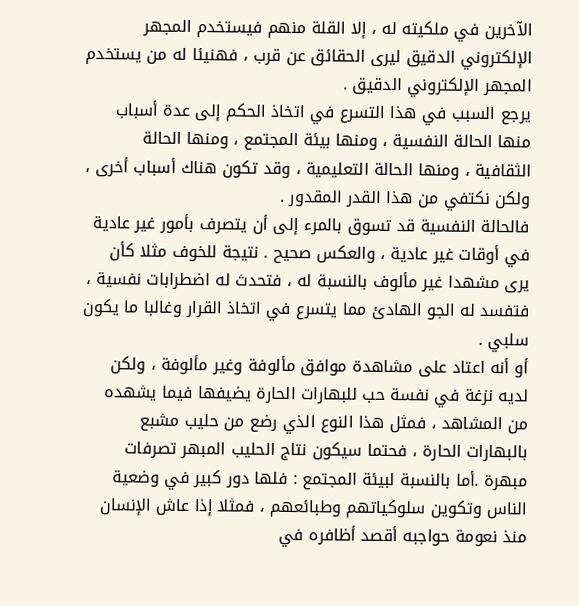الآخرين في ملكيته له ، إلا القلة منهم فيستخدم المجهر الإلكتروني الدقيق ليرى الحقائق عن قرب ، فهنيئا له من يستخدم المجهر الإلكتروني الدقيق .
يرجع السبب في هذا التسرع في اتخاذ الحكم إلى عدة أسباب منها الحالة النفسية ، ومنها بيئة المجتمع ، ومنها الحالة الثقافية ، ومنها الحالة التعليمية ، وقد تكون هناك أسباب أخرى ، ولكن نكتفي من هذا القدر المقدور .
فالحالة النفسية قد تسوق بالمرء إلى أن يتصرف بأمور غير عادية في أوقات غير عادية ، والعكس صحيح . نتيجة للخوف مثلا كأن يرى مشهدا غير مألوف بالنسبة له ، فتحدث له اضطرابات نفسية ، فتفسد له الجو الهادئ مما يتسرع في اتخاذ القرار وغالبا ما يكون سلبي .
أو أنه اعتاد على مشاهدة موافق مألوفة وغير مألوفة ، ولكن لديه نزغة في نفسة حب للبهارات الحارة يضيفها فيما يشهده من المشاهد ، فمثل هذا النوع الذي رضع من حليب مشبع بالبهارات الحارة ، فحتما سيكون نتاج الحليب المبهر تصرفات مبهرة .أما بالنسبة لبيئة المجتمع : فلها دور كبير في وضعية الناس وتكوين سلوكياتهم وطبائعهم ، فمثلا إذا عاش الإنسان منذ نعومة حواجبه أقصد أظافره في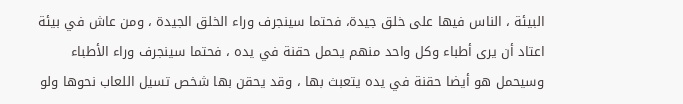البيئة ، الناس فيها على خلق جيدة، فحتما سينجرف وراء الخلق الجيدة ، ومن عاش في بيئة اعتاد أن يرى أطباء وكل واحد منهم يحمل حقنة في يده ، فحتما سينجرف وراء الأطباء وسيحمل هو أيضا حقنة في يده يتعبث بها ، وقد يحقن بها شخص تسيل اللعاب نحوها ولو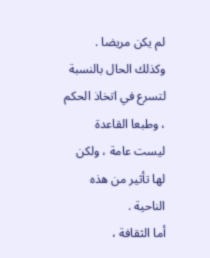لم يكن مريضا .
وكذلك الحال بالنسبة لتسرع في اتخاذ الحكم ، وطبعا القاعدة ليست عامة ، ولكن لها تأثير من هذه الناحية .
أما الثقافة ،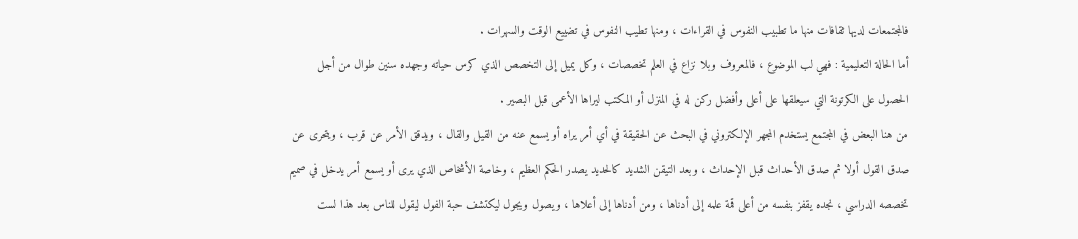فالمجتمعات لديها ثقافات منها ما تطبيب النفوس في القراءات ، ومنها تطيب النفوس في تضييع الوقت والسهرات .
أما الحالة التعليمية : فهي لب الموضوع ، فالمعروف وبلا نزاع في العلم تخصصات ، وكل يميل إلى التخصص الذي كرس حياته وجهده سنين طوال من أجل الحصول على الكرتونة التي سيعلقها على أعلى وأفضل ركن له في المنزل أو المكتب ليراها الأعمى قبل البصير .
من هنا البعض في المجتمع يستخدم المجهر الإلكتروني في البحث عن الحقيقة في أي أمر يراه أو يسمع عنه من القيل والقال ، ويدقق الأمر عن قرب ، ويتحرى عن صدق القول أولا ثم صدق الأحداث قبل الإحداث ، وبعد التيقن الشديد كالحديد يصدر الحكم العظيم ، وخاصة الأشخاص الذي يرى أو يسمع أمر يدخل في صميم تخصصه الدراسي ، نجده يقفز بنفسه من أعلى قمة علمه إلى أدناها ، ومن أدناها إلى أعلاها ، ويصول ويجول ليكتشف حبة الفول ليقول للناس بعد هذا لست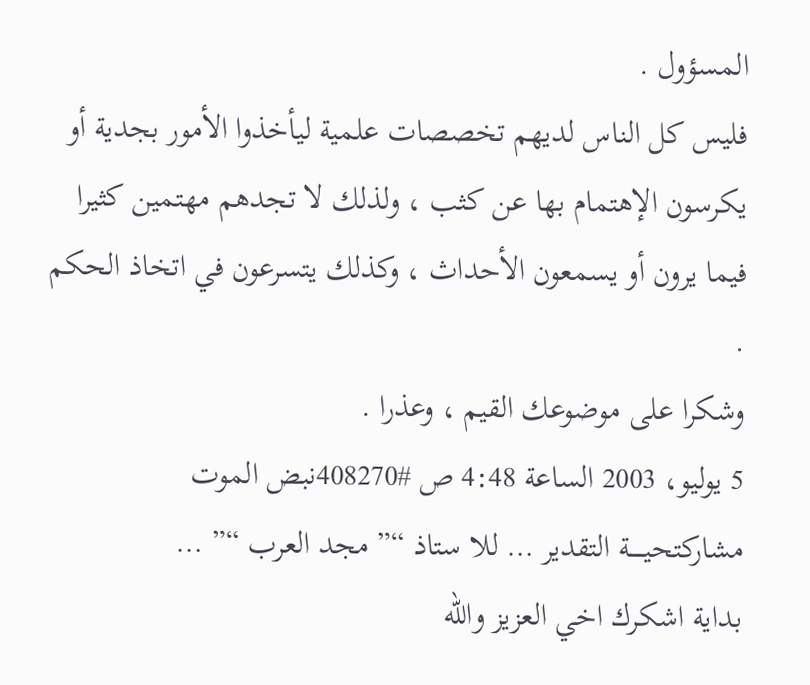المسؤول .
فليس كل الناس لديهم تخصصات علمية ليأخذوا الأمور بجدية أو يكرسون الإهتمام بها عن كثب ، ولذلك لا تجدهم مهتمين كثيرا فيما يرون أو يسمعون الأحداث ، وكذلك يتسرعون في اتخاذ الحكم .
وشكرا على موضوعك القيم ، وعذرا .
5 يوليو، 2003 الساعة 4:48 ص #408270نبض الموت
مشاركتحيـــــة التقدير … للا ستاذ “” مجد العرب “” …
بداية اشكرك اخي العزيز والله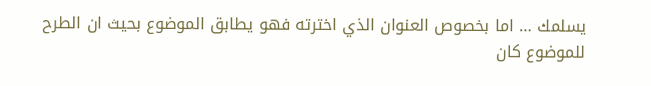يسلمك … اما بخصوص العنوان الذي اخترته فهو يطابق الموضوع بحيث ان الطرح للموضوع كان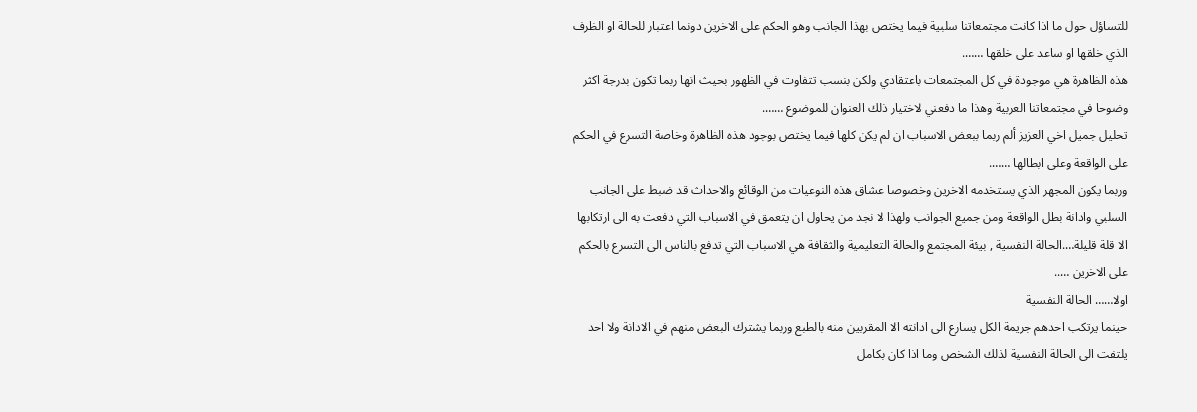للتساؤل حول ما اذا كانت مجتمعاتنا سلبية فيما يختص بهذا الجانب وهو الحكم على الاخرين دونما اعتبار للحالة او الظرف الذي خلقها او ساعد على خلقها …….
هذه الظاهرة هي موجودة في كل المجتمعات باعتقادي ولكن بنسب تتفاوت في الظهور بحيث انها ربما تكون بدرجة اكثر وضوحا في مجتمعاتنا العربية وهذا ما دفعني لاختيار ذلك العنوان للموضوع …….
تحليل جميل اخي العزيز ألم ربما ببعض الاسباب ان لم يكن كلها فيما يختص بوجود هذه الظاهرة وخاصة التسرع في الحكم على الواقعة وعلى ابطالها …….
وربما يكون المجهر الذي يستخدمه الاخرين وخصوصا عشاق هذه النوعيات من الوقائع والاحداث قد ضبط على الجانب السلبي وادانة بطل الواقعة ومن جميع الجوانب ولهذا لا نجد من يحاول ان يتعمق في الاسباب التي دفعت به الى ارتكابها الا قلة قليلة….الحالة النفسية , بيئة المجتمع والحالة التعليمية والثقافة هي الاسباب التي تدفع بالناس الى التسرع بالحكم على الاخرين …..
اولا…… الحالة النفسية
حينما يرتكب احدهم جريمة الكل يسارع الى ادانته الا المقربين منه بالطبع وربما يشترك البعض منهم في الادانة ولا احد يلتفت الى الحالة النفسية لذلك الشخص وما اذا كان بكامل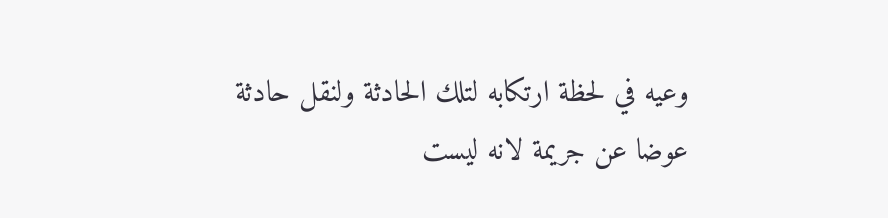وعيه في لحظة ارتكابه لتلك الحادثة ولنقل حادثة عوضا عن جريمة لانه ليست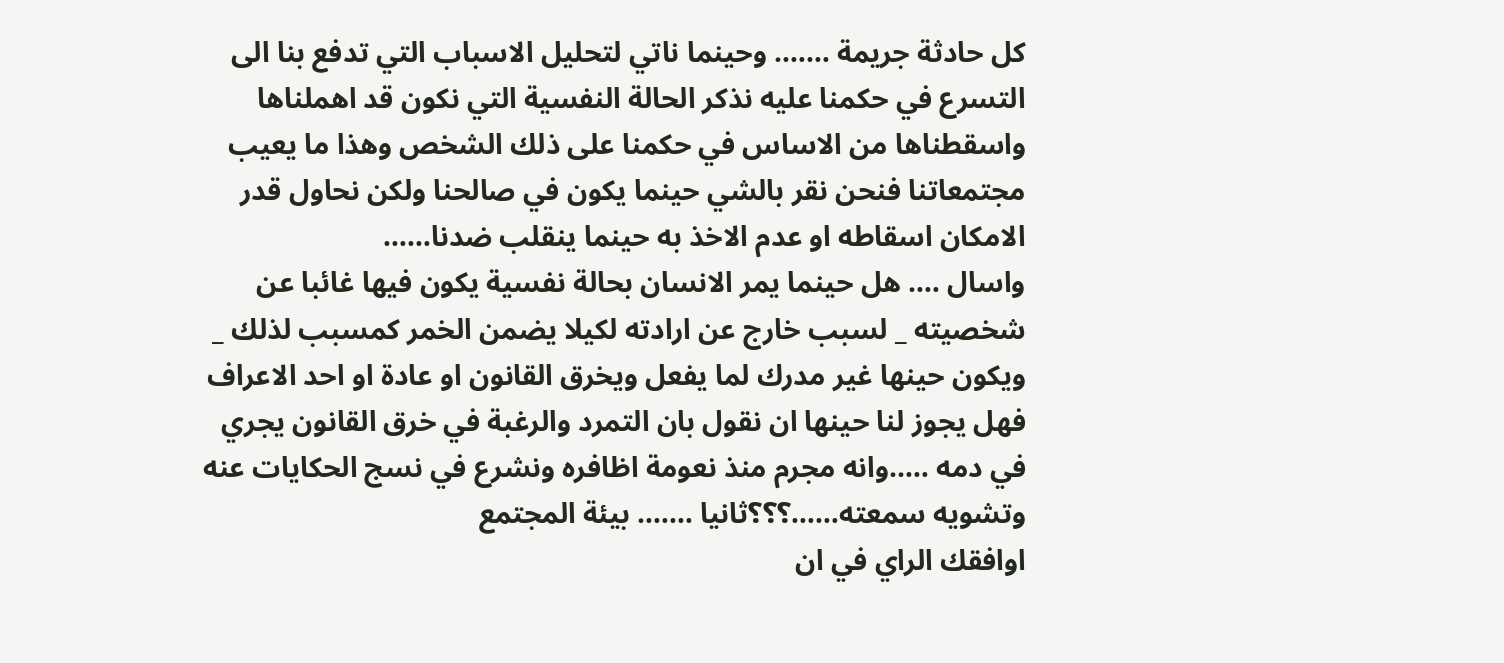كل حادثة جريمة ……. وحينما ناتي لتحليل الاسباب التي تدفع بنا الى التسرع في حكمنا عليه نذكر الحالة النفسية التي نكون قد اهملناها واسقطناها من الاساس في حكمنا على ذلك الشخص وهذا ما يعيب مجتمعاتنا فنحن نقر بالشي حينما يكون في صالحنا ولكن نحاول قدر الامكان اسقاطه او عدم الاخذ به حينما ينقلب ضدنا……
واسال …. هل حينما يمر الانسان بحالة نفسية يكون فيها غائبا عن شخصيته _ لسبب خارج عن ارادته لكيلا يضمن الخمر كمسبب لذلك _ ويكون حينها غير مدرك لما يفعل ويخرق القانون او عادة او احد الاعراف فهل يجوز لنا حينها ان نقول بان التمرد والرغبة في خرق القانون يجري في دمه …..وانه مجرم منذ نعومة اظافره ونشرع في نسج الحكايات عنه وتشويه سمعته……؟؟؟ثانيا ……. بيئة المجتمع
اوافقك الراي في ان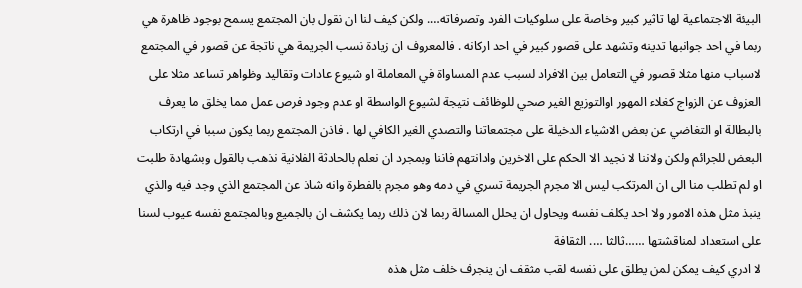البيئة الاجتماعية لها تاثير كبير وخاصة على سلوكيات الفرد وتصرفاته…. ولكن كيف لنا ان نقول بان المجتمع يسمح بوجود ظاهرة هي ربما في احد جوانبها تدينه وتشهد على قصور كبير في احد اركانه . فالمعروف ان زيادة نسب الجريمة هي ناتجة عن قصور في المجتمع لاسباب منها مثلا قصور في التعامل بين الافراد لسبب عدم المساواة في المعاملة او شيوع عادات وتقاليد وظواهر تساعد مثلا على العزوف عن الزواج كغلاء المهور اوالتوزيع الغير صحي للوظائف نتيجة لشيوع الواسطة او عدم وجود فرص عمل مما يخلق ما يعرف بالبطالة او التغاضي عن بعض الاشياء الدخيلة على مجتمعاتنا والتصدي الغير الكافي لها . فاذن المجتمع ربما يكون سببا في ارتكاب البعض للجرائم ولكن ولاننا لا نجيد الا الحكم على الاخرين وادانتهم فاننا وبمجرد ان نعلم بالحادثة الفلانية نذهب بالقول وبشهادة طلبت او لم تطلب منا الى ان المرتكب ليس الا مجرم الجريمة تسري في دمه وهو مجرم بالفطرة وانه شاذ عن المجتمع الذي وجد فيه والذي ينبذ مثل هذه الامور ولا احد يكلف نفسه ويحاول ان يحلل المسالة ربما لان ذلك ربما يكشف ان بالجميع وبالمجتمع نفسه عيوب لسنا على استعداد لمناقشتها ……ثالثا …. الثقافة
لا ادري كيف يمكن لمن يطلق على نفسه لقب مثقف ان ينجرف خلف مثل هذه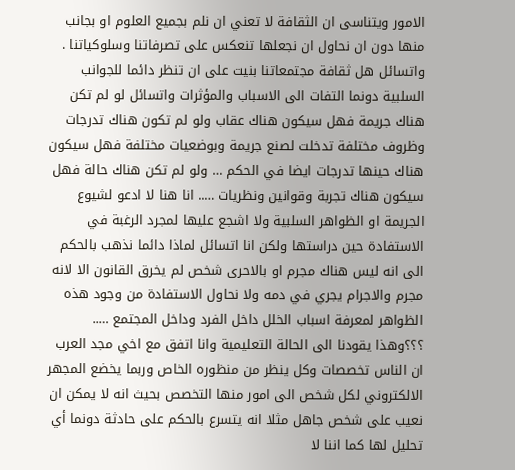الامور ويتناسى ان الثقافة لا تعني ان نلم بجميع العلوم او بجانب منها دون ان نحاول ان نجعلها تنعكس على تصرفاتنا وسلوكياتنا . واتسائل هل ثقافة مجتمعاتنا بنيت على ان تنظر دائما للجوانب السلبية دونما التفات الى الاسباب والمؤثرات واتسائل لو لم تكن هناك جريمة فهل سيكون هناك عقاب ولو لم تكون هناك تدرجات وظروف مختلفة تدخلت لصنع جريمة وبوضعيات مختلفة فهل سيكون هناك حينها تدرجات ايضا في الحكم … ولو لم تكن هناك حالة فهل سيكون هناك تجربة وقوانين ونظريات ….. انا هنا لا ادعو لشيوع الجريمة او الظواهر السلبية ولا اشجع عليها لمجرد الرغبة في الاستفادة حين دراستها ولكن انا اتسائل لماذا دائما نذهب بالحكم الى انه ليس هناك مجرم او بالاحرى شخص لم يخرق القانون الا لانه مجرم والاجرام يجري في دمه ولا نحاول الاستفادة من وجود هذه الظواهر لمعرفة اسباب الخلل داخل الفرد وداخل المجتمع ….. ؟؟؟وهذا يقودنا الى الحالة التعليمية وانا اتفق مع اخي مجد العرب ان الناس تخصصات وكل ينظر من منظوره الخاص وربما يخضع المجهر الالكتروني لكل شخص الى امور منها التخصص بحيث انه لا يمكن ان نعيب على شخص جاهل مثلا انه يتسرع بالحكم على حادثة دونما أي تحليل لها كما اننا لا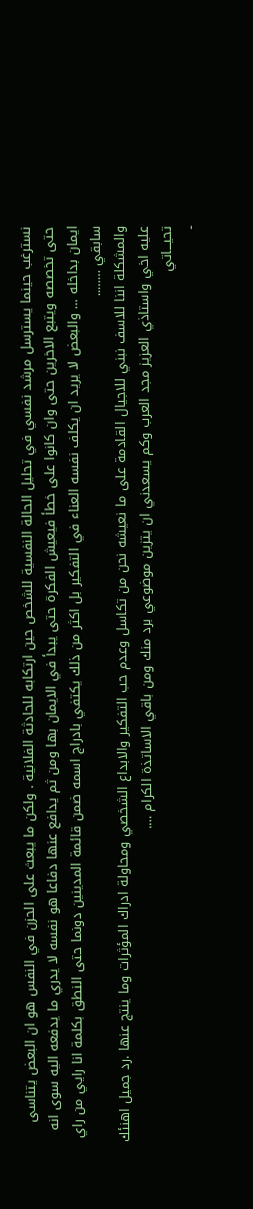نسترغب حينما يسترسل مرشد نفسي في تحليل الحالة النفسية للشخص حين ارتكابه للحادثة الفلانية . ولكن ما يبعث على الحزن في النفس هو ان البعض يتناسى حتى تخصصه ويتبع الاخرين حتى وان كانوا على خطأ فيعيش الفكرة حتى يبدأ في الايمان بها ومن ثم يدافع عنها دفاعا هو نفسه لا يدري ما يدفعه اليه سوى انه ايمان بداخله … والبعض لا يريد ان يكلف نفسه العناء في التفكير بل اكثر من ذلك يكتفي بادراج اسمه ضمن قائمة المدينين دونما حتى النطق بكلمة انا رايي من راي سابقي ……..
والمشكلة اننا للاسف نبني للاجيال القادمة على ما نعيشه نحن من تكاسل وعدم حب التفكير والابداع الشخصي ومحاولة ادراك المؤثرات وما ينتج عنها .رد جميل اهنئك عليه اخي واستاذي العزيز مجد العرب وكم يسعدني ان يتزين موضوعي برد منك ومن باقي الاساتذة الكرام ….
تحيـــاتي
-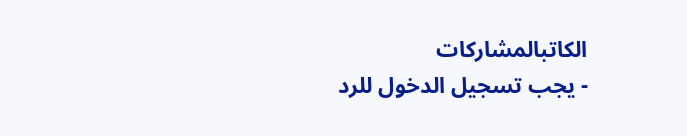الكاتبالمشاركات
- يجب تسجيل الدخول للرد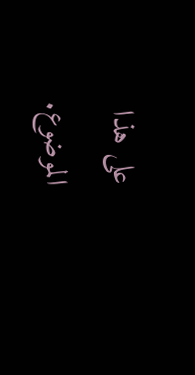على هذا الموضوع.